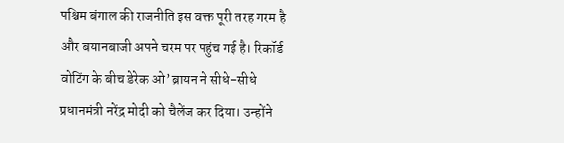पश्चिम बंगाल की राजनीति इस वक्त पूरी तरह गरम है और बयानबाजी अपने चरम पर पहुंच गई है। रिकॉर्ड वोटिंग के बीच डेरेक ओ’ब्रायन ने सीधे-सीधे प्रधानमंत्री नरेंद्र मोदी को चैलेंज कर दिया। उन्होंने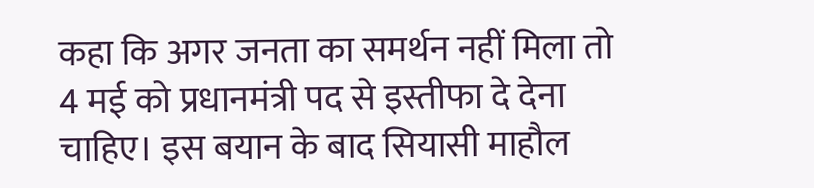कहा कि अगर जनता का समर्थन नहीं मिला तो 4 मई को प्रधानमंत्री पद से इस्तीफा दे देना चाहिए। इस बयान के बाद सियासी माहौल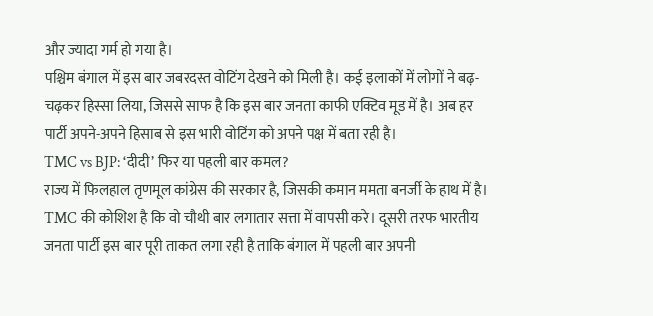और ज्यादा गर्म हो गया है।
पश्चिम बंगाल में इस बार जबरदस्त वोटिंग देखने को मिली है। कई इलाकों में लोगों ने बढ़-चढ़कर हिस्सा लिया, जिससे साफ है कि इस बार जनता काफी एक्टिव मूड में है। अब हर पार्टी अपने-अपने हिसाब से इस भारी वोटिंग को अपने पक्ष में बता रही है।
TMC vs BJP: ‘दीदी’ फिर या पहली बार कमल?
राज्य में फिलहाल तृणमूल कांग्रेस की सरकार है, जिसकी कमान ममता बनर्जी के हाथ में है। TMC की कोशिश है कि वो चौथी बार लगातार सत्ता में वापसी करे। दूसरी तरफ भारतीय जनता पार्टी इस बार पूरी ताकत लगा रही है ताकि बंगाल में पहली बार अपनी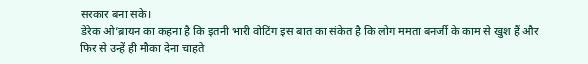सरकार बना सके।
डेरेक ओ’ब्रायन का कहना है कि इतनी भारी वोटिंग इस बात का संकेत है कि लोग ममता बनर्जी के काम से खुश हैं और फिर से उन्हें ही मौका देना चाहते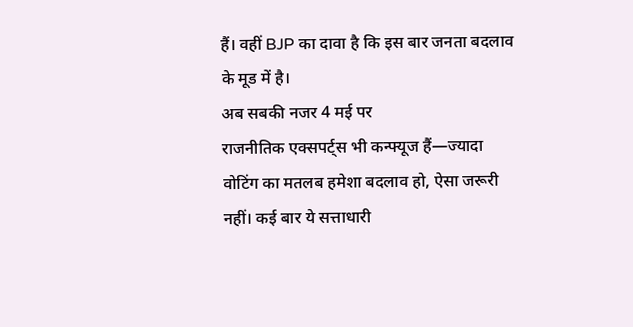हैं। वहीं BJP का दावा है कि इस बार जनता बदलाव के मूड में है।
अब सबकी नजर 4 मई पर
राजनीतिक एक्सपर्ट्स भी कन्फ्यूज हैं—ज्यादा वोटिंग का मतलब हमेशा बदलाव हो, ऐसा जरूरी नहीं। कई बार ये सत्ताधारी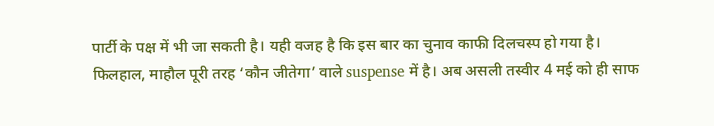पार्टी के पक्ष में भी जा सकती है। यही वजह है कि इस बार का चुनाव काफी दिलचस्प हो गया है।
फिलहाल, माहौल पूरी तरह ‘कौन जीतेगा’ वाले suspense में है। अब असली तस्वीर 4 मई को ही साफ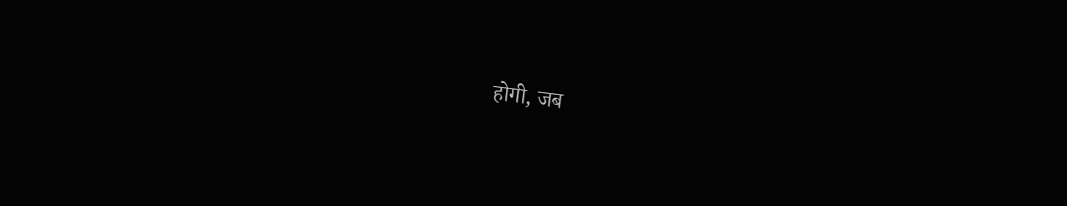होगी, जब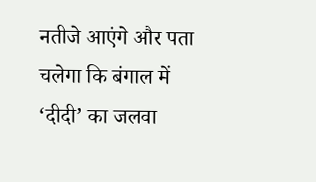नतीजे आएंगे और पता चलेगा कि बंगाल में ‘दीदी’ का जलवा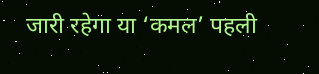जारी रहेगा या ‘कमल’ पहली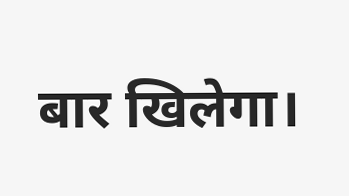बार खिलेगा।